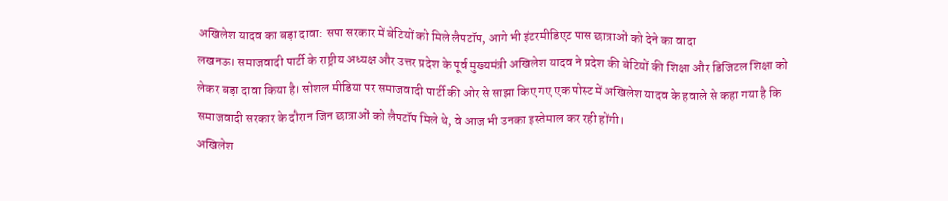अखिलेश यादव का बड़ा दावा: सपा सरकार में बेटियों को मिले लैपटॉप, आगे भी इंटरमीडिएट पास छात्राओं को देने का वादा
लखनऊ। समाजवादी पार्टी के राष्ट्रीय अध्यक्ष और उत्तर प्रदेश के पूर्व मुख्यमंत्री अखिलेश यादव ने प्रदेश की बेटियों की शिक्षा और डिजिटल शिक्षा को लेकर बड़ा दावा किया है। सोशल मीडिया पर समाजवादी पार्टी की ओर से साझा किए गए एक पोस्ट में अखिलेश यादव के हवाले से कहा गया है कि समाजवादी सरकार के दौरान जिन छात्राओं को लैपटॉप मिले थे, वे आज भी उनका इस्तेमाल कर रही होंगी।
अखिलेश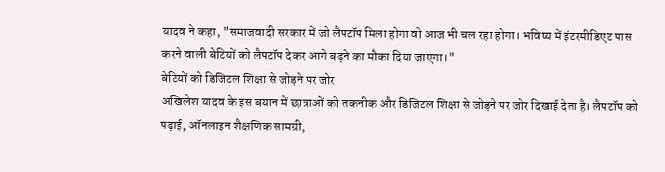यादव ने कहा, "समाजवादी सरकार में जो लैपटॉप मिला होगा वो आज भी चल रहा होगा। भविष्य में इंटरमीडिएट पास करने वाली बेटियों को लैपटॉप देकर आगे बढ़ने का मौका दिया जाएगा।"
बेटियों को डिजिटल शिक्षा से जोड़ने पर जोर
अखिलेश यादव के इस बयान में छात्राओं को तकनीक और डिजिटल शिक्षा से जोड़ने पर जोर दिखाई देता है। लैपटॉप को पढ़ाई, ऑनलाइन शैक्षणिक सामग्री,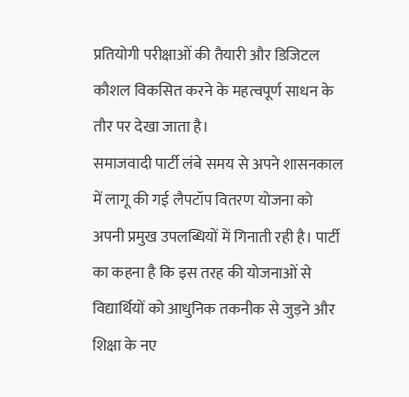प्रतियोगी परीक्षाओं की तैयारी और डिजिटल कौशल विकसित करने के महत्वपूर्ण साधन के तौर पर देखा जाता है।
समाजवादी पार्टी लंबे समय से अपने शासनकाल में लागू की गई लैपटॉप वितरण योजना को अपनी प्रमुख उपलब्धियों में गिनाती रही है। पार्टी का कहना है कि इस तरह की योजनाओं से विद्यार्थियों को आधुनिक तकनीक से जुड़ने और शिक्षा के नए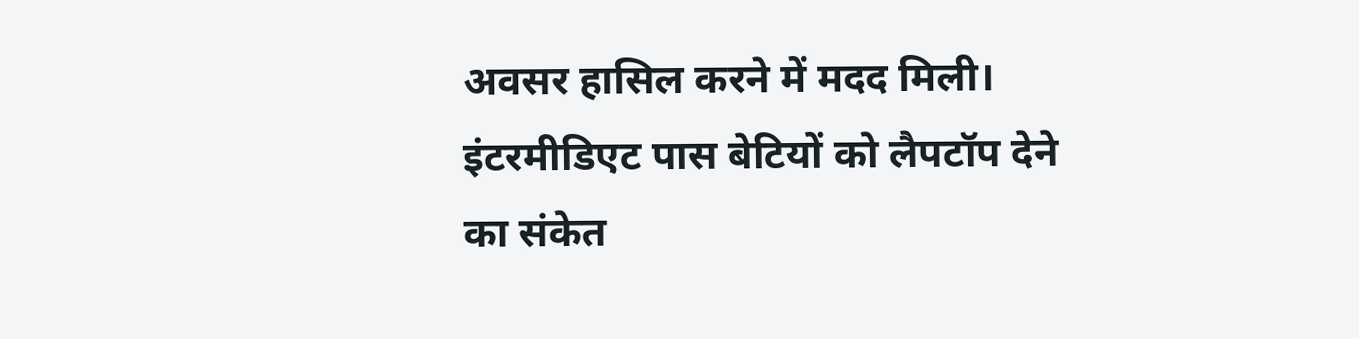अवसर हासिल करने में मदद मिली।
इंटरमीडिएट पास बेटियों को लैपटॉप देने का संकेत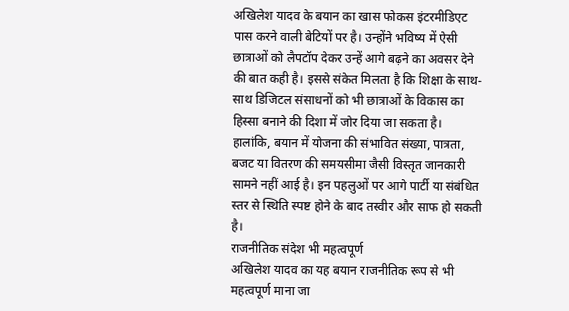अखिलेश यादव के बयान का खास फोकस इंटरमीडिएट पास करने वाली बेटियों पर है। उन्होंने भविष्य में ऐसी छात्राओं को लैपटॉप देकर उन्हें आगे बढ़ने का अवसर देने की बात कही है। इससे संकेत मिलता है कि शिक्षा के साथ-साथ डिजिटल संसाधनों को भी छात्राओं के विकास का हिस्सा बनाने की दिशा में जोर दिया जा सकता है।
हालांकि, बयान में योजना की संभावित संख्या, पात्रता, बजट या वितरण की समयसीमा जैसी विस्तृत जानकारी सामने नहीं आई है। इन पहलुओं पर आगे पार्टी या संबंधित स्तर से स्थिति स्पष्ट होने के बाद तस्वीर और साफ हो सकती है।
राजनीतिक संदेश भी महत्वपूर्ण
अखिलेश यादव का यह बयान राजनीतिक रूप से भी महत्वपूर्ण माना जा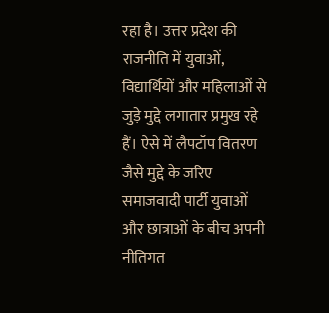रहा है। उत्तर प्रदेश की राजनीति में युवाओं, विद्यार्थियों और महिलाओं से जुड़े मुद्दे लगातार प्रमुख रहे हैं। ऐसे में लैपटॉप वितरण जैसे मुद्दे के जरिए समाजवादी पार्टी युवाओं और छात्राओं के बीच अपनी नीतिगत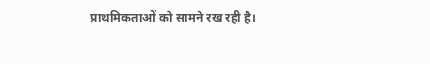प्राथमिकताओं को सामने रख रही है।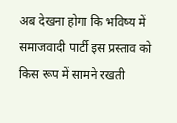अब देखना होगा कि भविष्य में समाजवादी पार्टी इस प्रस्ताव को किस रूप में सामने रखती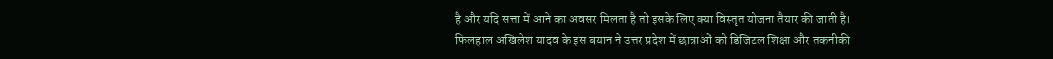है और यदि सत्ता में आने का अवसर मिलता है तो इसके लिए क्या विस्तृत योजना तैयार की जाती है।
फिलहाल अखिलेश यादव के इस बयान ने उत्तर प्रदेश में छात्राओं को डिजिटल शिक्षा और तकनीकी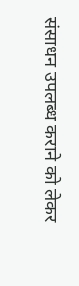संसाधन उपलब्ध कराने को लेकर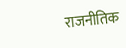राजनीतिक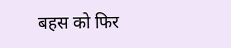बहस को फिर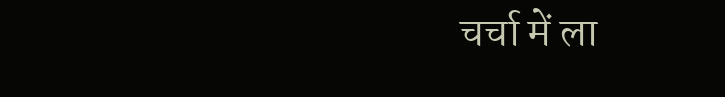चर्चा में ला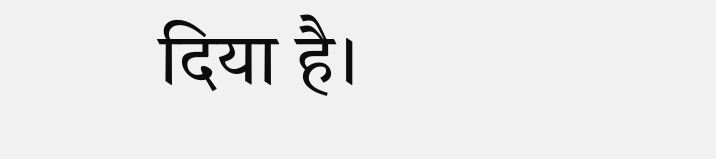दिया है।